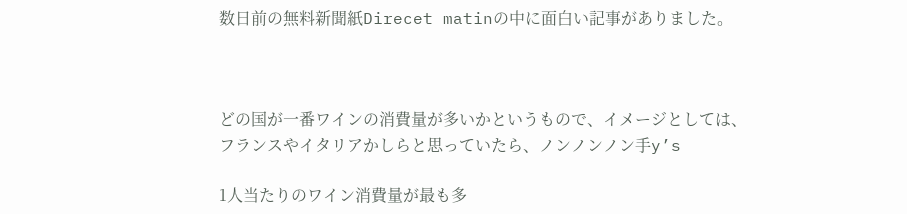数日前の無料新聞紙Direcet matinの中に面白い記事がありました。



どの国が一番ワインの消費量が多いかというもので、イメージとしては、
フランスやイタリアかしらと思っていたら、ノンノンノン手y’s

1人当たりのワイン消費量が最も多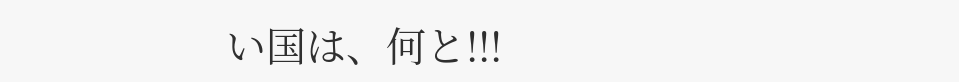い国は、何と!!!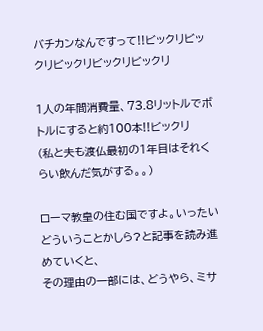バチカンなんですって!!ビックリビックリビックリビックリビックリ

1人の年間消費量、73.8リットルでボトルにすると約100本!!ビックリ
(私と夫も渡仏最初の1年目はそれくらい飲んだ気がする。。)

ローマ教皇の住む国ですよ。いったいどういうことかしら?と記事を読み進めていくと、
その理由の一部には、どうやら、ミサ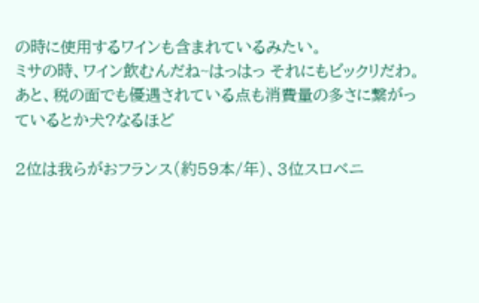の時に使用するワインも含まれているみたい。
ミサの時、ワイン飲むんだね~はっはっ それにもビックリだわ。
あと、税の面でも優遇されている点も消費量の多さに繋がっているとか犬?なるほど

2位は我らがおフランス(約59本/年)、3位スロベニ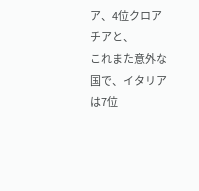ア、4位クロアチアと、
これまた意外な国で、イタリアは7位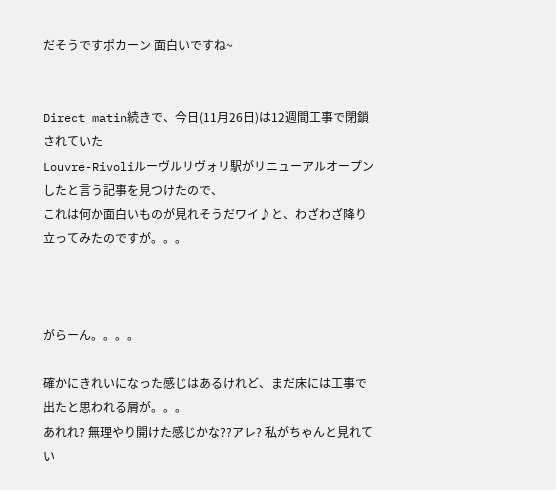だそうですポカーン 面白いですね~


Direct matin続きで、今日(11月26日)は12週間工事で閉鎖されていた
Louvre-Rivoliルーヴルリヴォリ駅がリニューアルオープンしたと言う記事を見つけたので、
これは何か面白いものが見れそうだワイ♪と、わざわざ降り立ってみたのですが。。。



がらーん。。。。

確かにきれいになった感じはあるけれど、まだ床には工事で出たと思われる屑が。。。
あれれ? 無理やり開けた感じかな??アレ? 私がちゃんと見れてい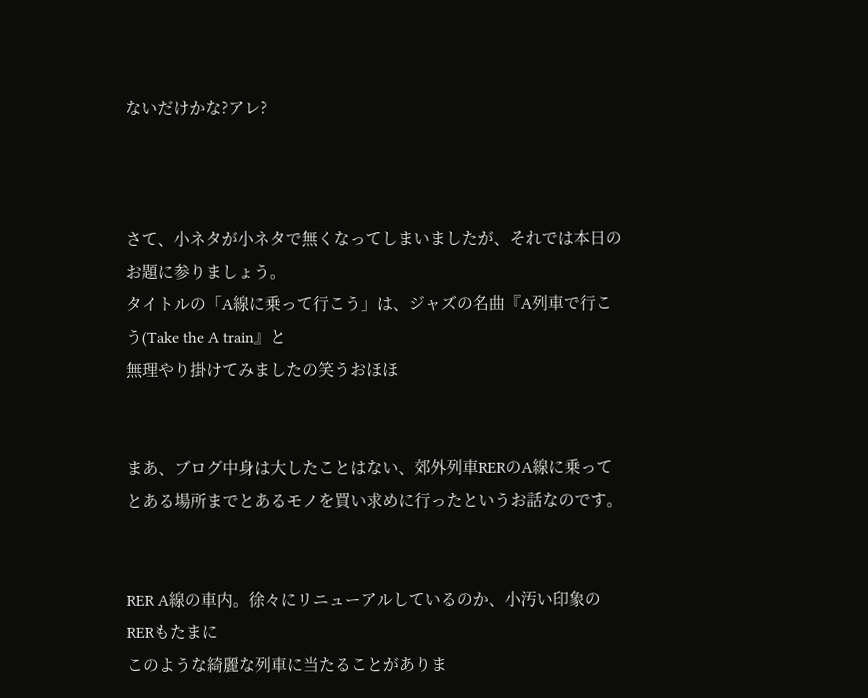ないだけかな?アレ?



さて、小ネタが小ネタで無くなってしまいましたが、それでは本日のお題に参りましょう。
タイトルの「A線に乗って行こう」は、ジャズの名曲『A列車で行こう(Take the A train』と
無理やり掛けてみましたの笑うおほほ


まあ、ブログ中身は大したことはない、郊外列車RERのA線に乗って
とある場所までとあるモノを買い求めに行ったというお話なのです。


RER A線の車内。徐々にリニューアルしているのか、小汚い印象のRERもたまに
このような綺麗な列車に当たることがありま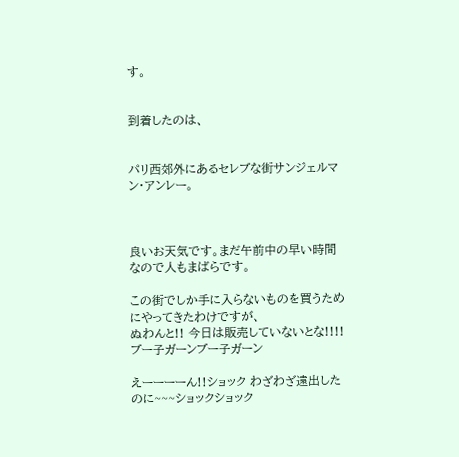す。


到着したのは、


パリ西郊外にあるセレブな街サンジェルマン・アンレー。



良いお天気です。まだ午前中の早い時間なので人もまばらです。

この街でしか手に入らないものを買うためにやってきたわけですが、
ぬわんと!! 今日は販売していないとな!!!!ブー子ガーンブー子ガーン

えーーーーん!!ショック わざわざ遠出したのに~~~ショックショック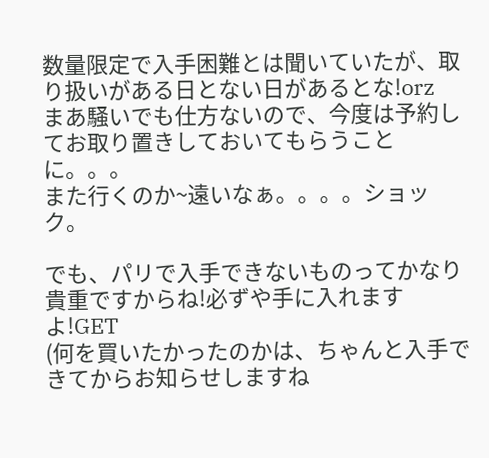数量限定で入手困難とは聞いていたが、取り扱いがある日とない日があるとな!orz
まあ騒いでも仕方ないので、今度は予約してお取り置きしておいてもらうことに。。。
また行くのか~遠いなぁ。。。。ショック。

でも、パリで入手できないものってかなり貴重ですからね!必ずや手に入れますよ!GET
(何を買いたかったのかは、ちゃんと入手できてからお知らせしますね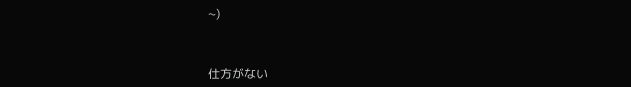~)



仕方がない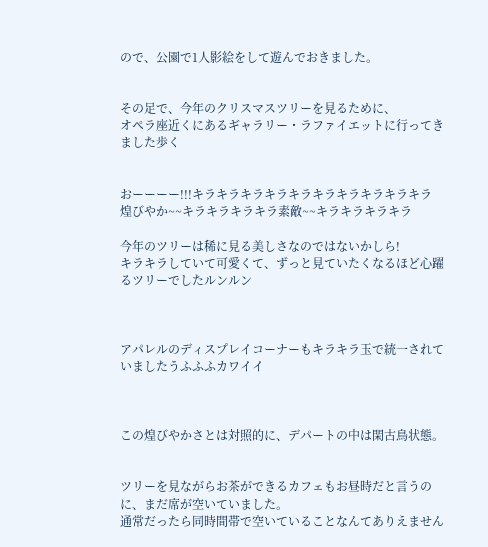ので、公園で1人影絵をして遊んでおきました。


その足で、今年のクリスマスツリーを見るために、
オペラ座近くにあるギャラリー・ラファイエットに行ってきました歩く


おーーーー!!!キラキラキラキラキラキラキラキラキラキラ 煌びやか~~キラキラキラキラ素敵~~キラキラキラキラ

今年のツリーは稀に見る美しさなのではないかしら!
キラキラしていて可愛くて、ずっと見ていたくなるほど心躍るツリーでしたルンルン



アパレルのディスプレイコーナーもキラキラ玉で統一されていましたうふふふカワイイ



この煌びやかさとは対照的に、デパートの中は閑古鳥状態。


ツリーを見ながらお茶ができるカフェもお昼時だと言うのに、まだ席が空いていました。
通常だったら同時間帯で空いていることなんてありえません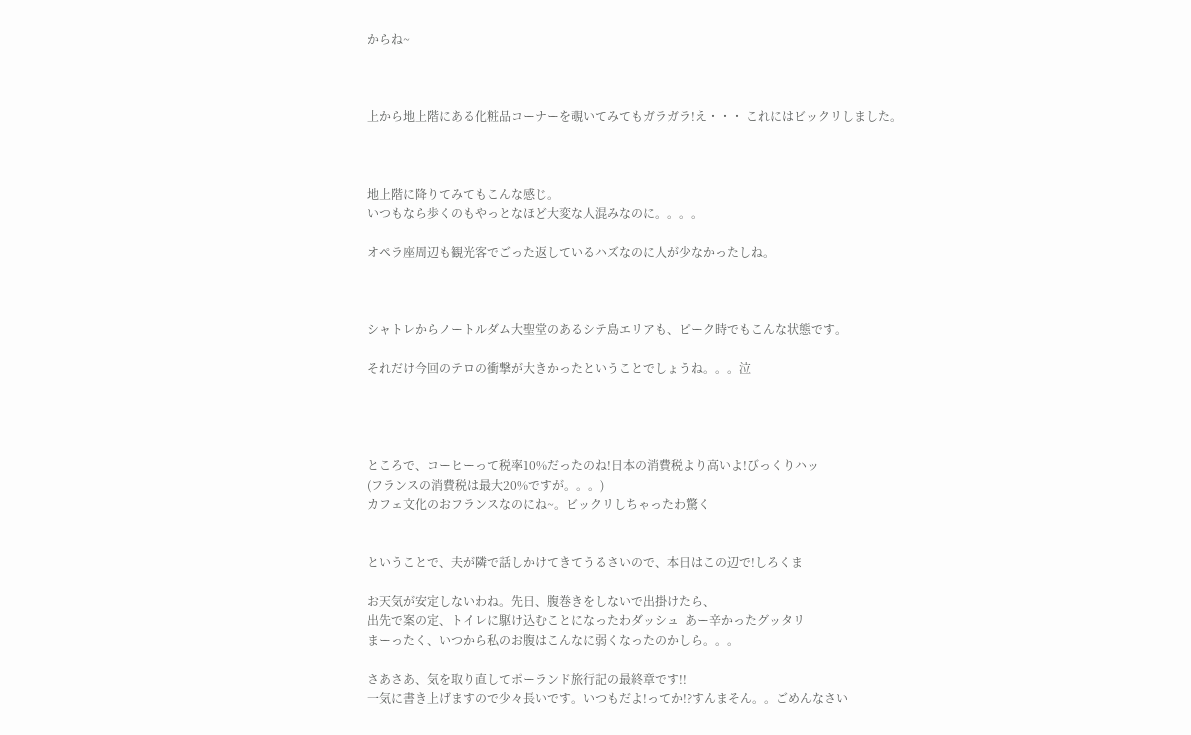からね~



上から地上階にある化粧品コーナーを覗いてみてもガラガラ!え・・・ これにはビックリしました。



地上階に降りてみてもこんな感じ。
いつもなら歩くのもやっとなほど大変な人混みなのに。。。。

オペラ座周辺も観光客でごった返しているハズなのに人が少なかったしね。



シャトレからノートルダム大聖堂のあるシテ島エリアも、ピーク時でもこんな状態です。

それだけ今回のテロの衝撃が大きかったということでしょうね。。。泣




ところで、コーヒーって税率10%だったのね!日本の消費税より高いよ!びっくりハッ
(フランスの消費税は最大20%ですが。。。)
カフェ文化のおフランスなのにね~。ビックリしちゃったわ驚く


ということで、夫が隣で話しかけてきてうるさいので、本日はこの辺で!しろくま

お天気が安定しないわね。先日、腹巻きをしないで出掛けたら、
出先で案の定、トイレに駆け込むことになったわダッシュ  あー辛かったグッタリ
まーったく、いつから私のお腹はこんなに弱くなったのかしら。。。

さあさあ、気を取り直してポーランド旅行記の最終章です!!
一気に書き上げますので少々長いです。いつもだよ!ってか!?すんまそん。。ごめんなさい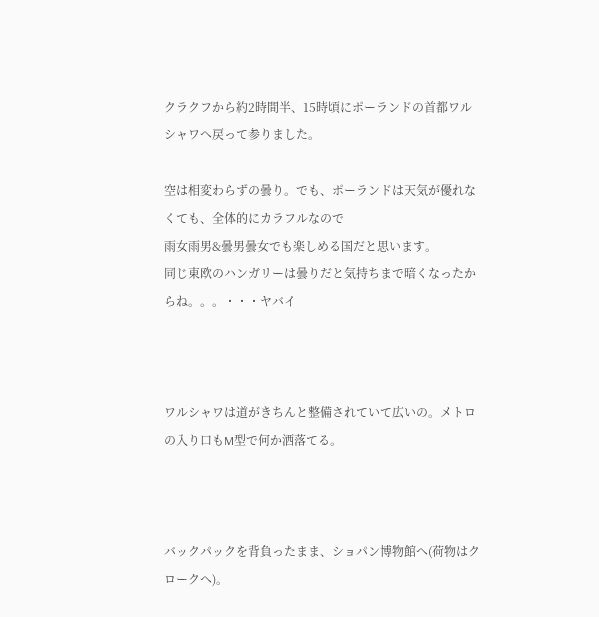クラクフから約2時間半、15時頃にポーランドの首都ワルシャワへ戻って参りました。

空は相変わらずの曇り。でも、ポーランドは天気が優れなくても、全体的にカラフルなので
雨女雨男&曇男曇女でも楽しめる国だと思います。
同じ東欧のハンガリーは曇りだと気持ちまで暗くなったからね。。。・・・ヤバイ



ワルシャワは道がきちんと整備されていて広いの。メトロの入り口もM型で何か洒落てる。



バックパックを背負ったまま、ショパン博物館へ(荷物はクロークへ)。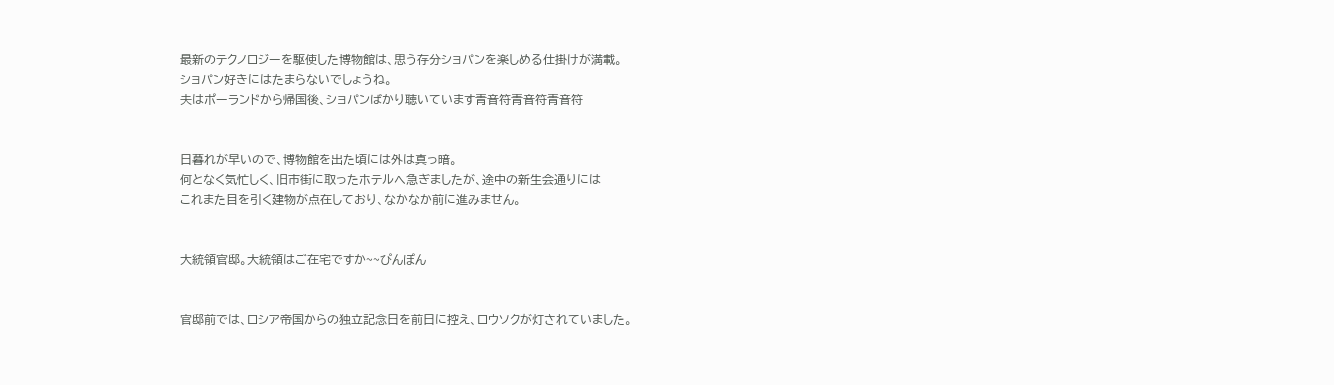最新のテクノロジーを駆使した博物館は、思う存分ショパンを楽しめる仕掛けが満載。
ショパン好きにはたまらないでしょうね。
夫はポーランドから帰国後、ショパンばかり聴いています青音符青音符青音符


日暮れが早いので、博物館を出た頃には外は真っ暗。
何となく気忙しく、旧市街に取ったホテルへ急ぎましたが、途中の新生会通りには
これまた目を引く建物が点在しており、なかなか前に進みません。


大統領官邸。大統領はご在宅ですか~~ぴんぽん


官邸前では、ロシア帝国からの独立記念日を前日に控え、ロウソクが灯されていました。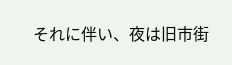それに伴い、夜は旧市街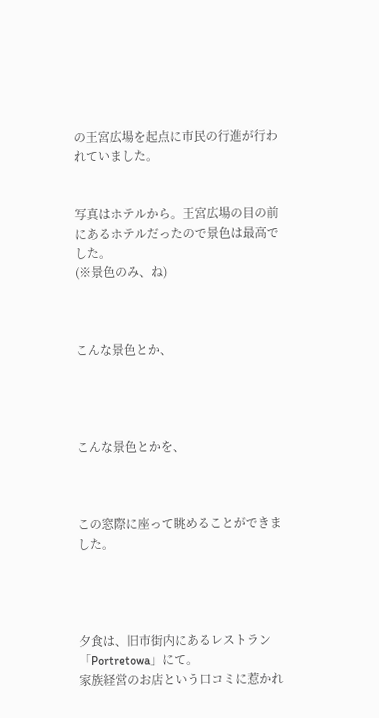の王宮広場を起点に市民の行進が行われていました。


写真はホテルから。王宮広場の目の前にあるホテルだったので景色は最高でした。
(※景色のみ、ね)



こんな景色とか、




こんな景色とかを、



この窓際に座って眺めることができました。




夕食は、旧市街内にあるレストラン「Portretowa」にて。
家族経営のお店という口コミに惹かれ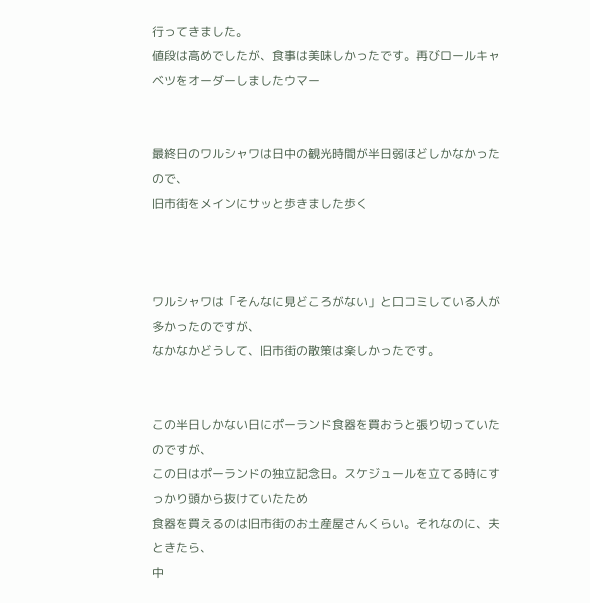行ってきました。
値段は高めでしたが、食事は美味しかったです。再びロールキャベツをオーダーしましたウマー


最終日のワルシャワは日中の観光時間が半日弱ほどしかなかったので、
旧市街をメインにサッと歩きました歩く



ワルシャワは「そんなに見どころがない」と口コミしている人が多かったのですが、
なかなかどうして、旧市街の散策は楽しかったです。


この半日しかない日にポーランド食器を買おうと張り切っていたのですが、
この日はポーランドの独立記念日。スケジュールを立てる時にすっかり頭から抜けていたため
食器を買えるのは旧市街のお土産屋さんくらい。それなのに、夫ときたら、
中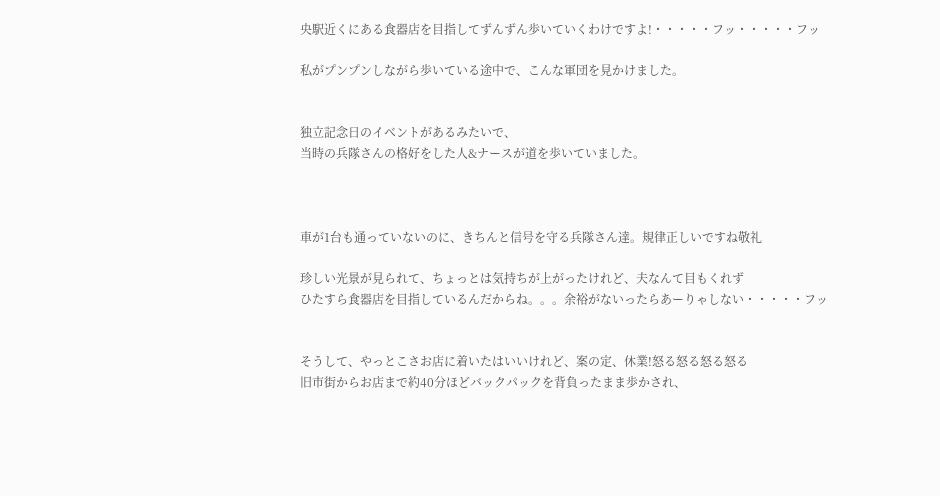央駅近くにある食器店を目指してずんずん歩いていくわけですよ!・・・・・フッ・・・・・フッ

私がプンプンしながら歩いている途中で、こんな軍団を見かけました。


独立記念日のイベントがあるみたいで、
当時の兵隊さんの格好をした人&ナースが道を歩いていました。



車が1台も通っていないのに、きちんと信号を守る兵隊さん達。規律正しいですね敬礼

珍しい光景が見られて、ちょっとは気持ちが上がったけれど、夫なんて目もくれず
ひたすら食器店を目指しているんだからね。。。余裕がないったらあーりゃしない・・・・・フッ


そうして、やっとこさお店に着いたはいいけれど、案の定、休業!怒る怒る怒る怒る
旧市街からお店まで約40分ほどバックパックを背負ったまま歩かされ、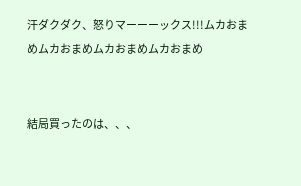汗ダクダク、怒りマーーーックス!!!ムカおまめムカおまめムカおまめムカおまめ


結局買ったのは、、、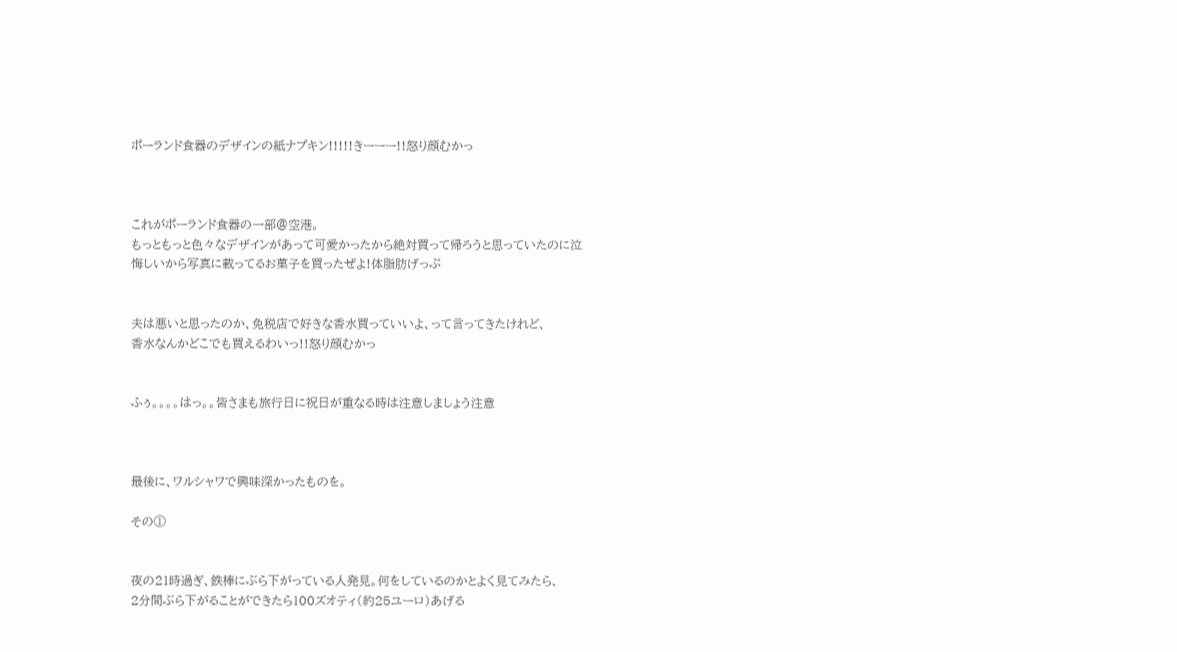ポーランド食器のデザインの紙ナプキン!!!!!きーーー!!怒り顔むかっ



これがポーランド食器の一部@空港。
もっともっと色々なデザインがあって可愛かったから絶対買って帰ろうと思っていたのに泣
悔しいから写真に載ってるお菓子を買ったぜよ!体脂肪げっぷ


夫は悪いと思ったのか、免税店で好きな香水買っていいよ、って言ってきたけれど、
香水なんかどこでも買えるわいっ!!怒り顔むかっ


ふぅ。。。。はっ。。皆さまも旅行日に祝日が重なる時は注意しましょう注意



最後に、ワルシャワで興味深かったものを。

その①


夜の21時過ぎ、鉄棒にぶら下がっている人発見。何をしているのかとよく見てみたら、
2分間ぶら下がることができたら100ズオティ(約25ユーロ)あげる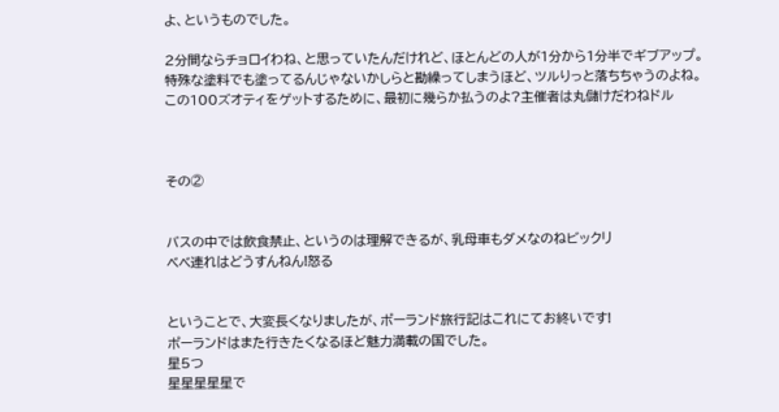よ、というものでした。

2分間ならチョロイわね、と思っていたんだけれど、ほとんどの人が1分から1分半でギブアップ。
特殊な塗料でも塗ってるんじゃないかしらと勘繰ってしまうほど、ツルりっと落ちちゃうのよね。
この100ズオティをゲットするために、最初に幾らか払うのよ?主催者は丸儲けだわねドル



その②


バスの中では飲食禁止、というのは理解できるが、乳母車もダメなのねビックリ
ベベ連れはどうすんねん!怒る


ということで、大変長くなりましたが、ポーランド旅行記はこれにてお終いです!
ポーランドはまた行きたくなるほど魅力満載の国でした。
星5つ
星星星星星で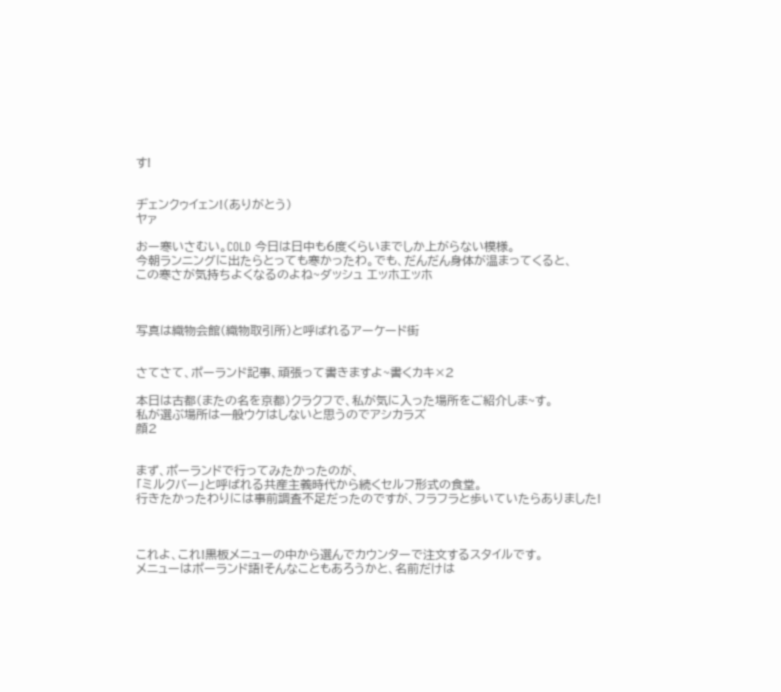す!


ヂェンクゥイェン!(ありがとう)
ヤァ

おー寒いさむい。COLD 今日は日中も6度くらいまでしか上がらない模様。
今朝ランニングに出たらとっても寒かったわ。でも、だんだん身体が温まってくると、
この寒さが気持ちよくなるのよね~ダッシュ エッホエッホ



写真は織物会館(織物取引所)と呼ばれるアーケード街


さてさて、ポーランド記事、頑張って書きますよ~書くカキ×2

本日は古都(またの名を京都)クラクフで、私が気に入った場所をご紹介しま~す。
私が選ぶ場所は一般ウケはしないと思うのでアシカラズ
顔2


まず、ポーランドで行ってみたかったのが、
「ミルクバー」と呼ばれる共産主義時代から続くセルフ形式の食堂。
行きたかったわりには事前調査不足だったのですが、フラフラと歩いていたらありました!



これよ、これ!黒板メニューの中から選んでカウンターで注文するスタイルです。
メニューはポーランド語!そんなこともあろうかと、名前だけは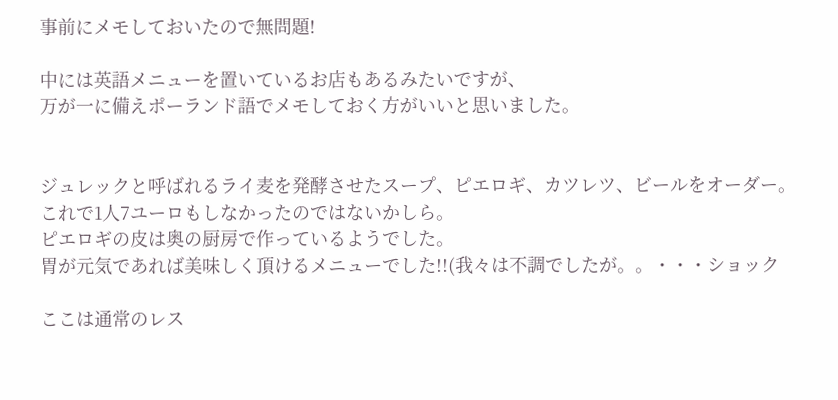事前にメモしておいたので無問題!

中には英語メニューを置いているお店もあるみたいですが、
万が一に備えポーランド語でメモしておく方がいいと思いました。


ジュレックと呼ばれるライ麦を発酵させたスープ、ピエロギ、カツレツ、ビールをオーダー。
これで1人7ユーロもしなかったのではないかしら。
ピエロギの皮は奥の厨房で作っているようでした。
胃が元気であれば美味しく頂けるメニューでした!!(我々は不調でしたが。。・・・ショック

ここは通常のレス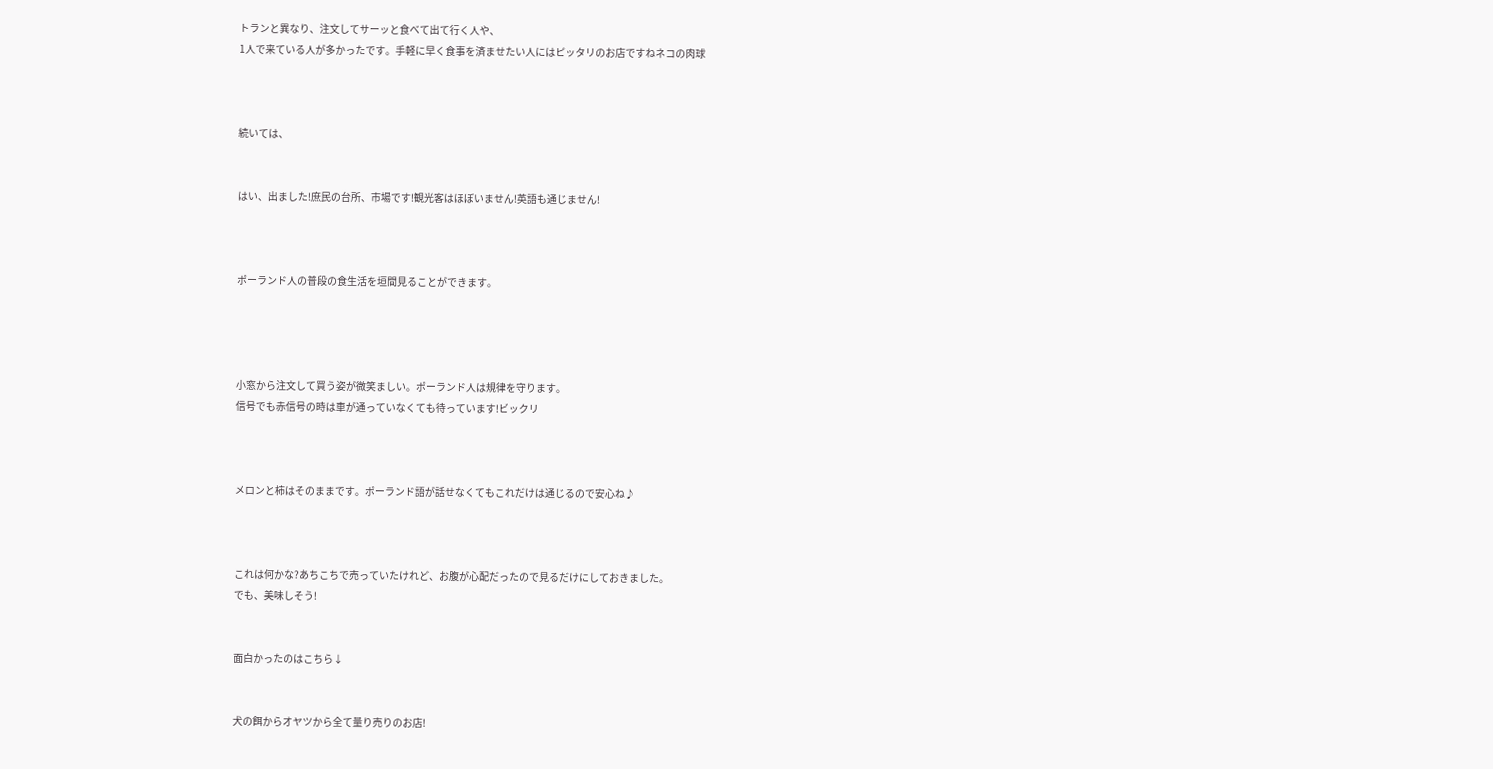トランと異なり、注文してサーッと食べて出て行く人や、
1人で来ている人が多かったです。手軽に早く食事を済ませたい人にはピッタリのお店ですねネコの肉球



続いては、


はい、出ました!庶民の台所、市場です!観光客はほぼいません!英語も通じません!



ポーランド人の普段の食生活を垣間見ることができます。




小窓から注文して買う姿が微笑ましい。ポーランド人は規律を守ります。
信号でも赤信号の時は車が通っていなくても待っています!ビックリ



メロンと柿はそのままです。ポーランド語が話せなくてもこれだけは通じるので安心ね♪



これは何かな?あちこちで売っていたけれど、お腹が心配だったので見るだけにしておきました。
でも、美味しそう!


面白かったのはこちら↓


犬の餌からオヤツから全て量り売りのお店!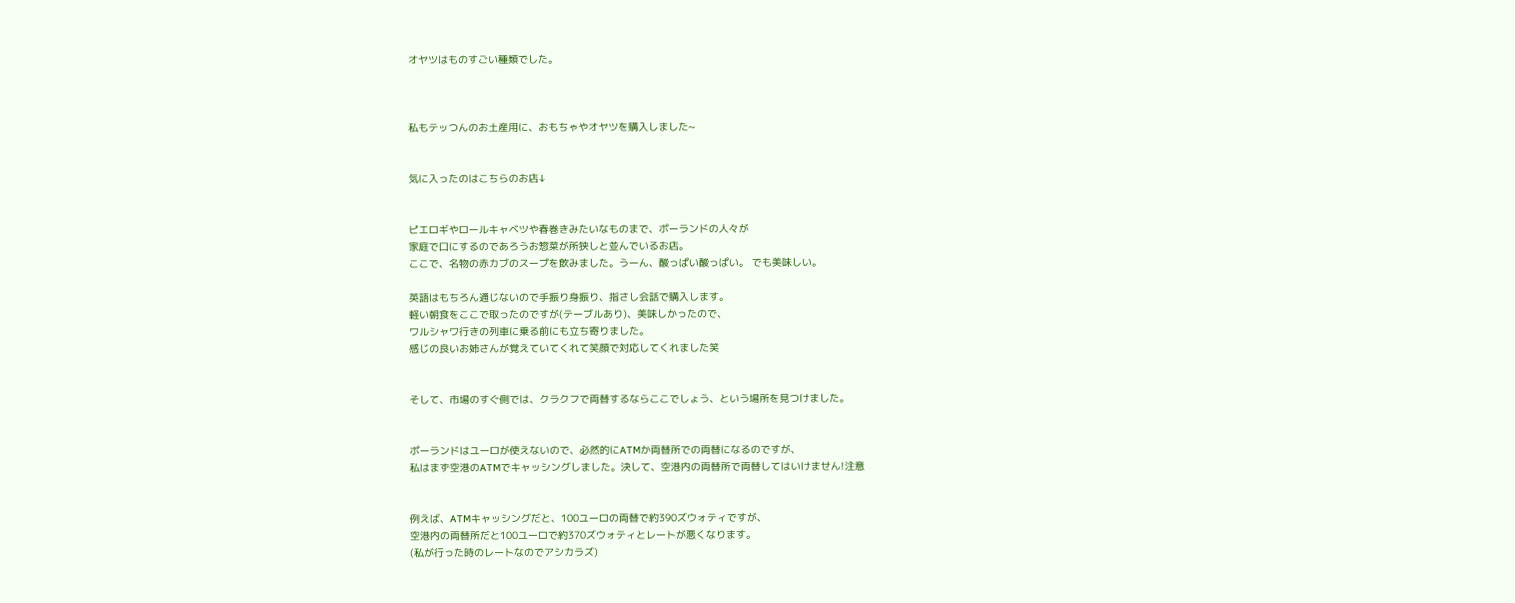オヤツはものすごい種類でした。



私もテッつんのお土産用に、おもちゃやオヤツを購入しました~


気に入ったのはこちらのお店↓


ピエロギやロールキャベツや春巻きみたいなものまで、ポーランドの人々が
家庭で口にするのであろうお惣菜が所狭しと並んでいるお店。
ここで、名物の赤カブのスープを飲みました。うーん、酸っぱい酸っぱい。 でも美味しい。

英語はもちろん通じないので手振り身振り、指さし会話で購入します。
軽い朝食をここで取ったのですが(テーブルあり)、美味しかったので、
ワルシャワ行きの列車に乗る前にも立ち寄りました。
感じの良いお姉さんが覚えていてくれて笑顔で対応してくれました笑


そして、市場のすぐ側では、クラクフで両替するならここでしょう、という場所を見つけました。


ポーランドはユーロが使えないので、必然的にATMか両替所での両替になるのですが、
私はまず空港のATMでキャッシングしました。決して、空港内の両替所で両替してはいけません!注意


例えば、ATMキャッシングだと、100ユーロの両替で約390ズウォティですが、
空港内の両替所だと100ユーロで約370ズウォティとレートが悪くなります。
(私が行った時のレートなのでアシカラズ)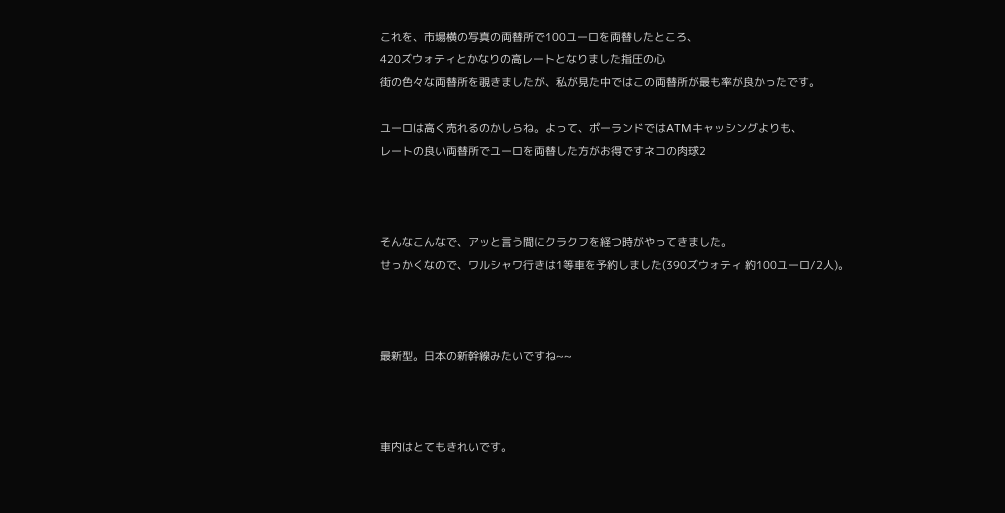これを、市場横の写真の両替所で100ユーロを両替したところ、
420ズウォティとかなりの高レートとなりました指圧の心
街の色々な両替所を覗きましたが、私が見た中ではこの両替所が最も率が良かったです。

ユーロは高く売れるのかしらね。よって、ポーランドではATMキャッシングよりも、
レートの良い両替所でユーロを両替した方がお得ですネコの肉球2



そんなこんなで、アッと言う間にクラクフを経つ時がやってきました。
せっかくなので、ワルシャワ行きは1等車を予約しました(390ズウォティ 約100ユーロ/2人)。



最新型。日本の新幹線みたいですね~~



車内はとてもきれいです。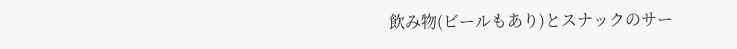飲み物(ビールもあり)とスナックのサー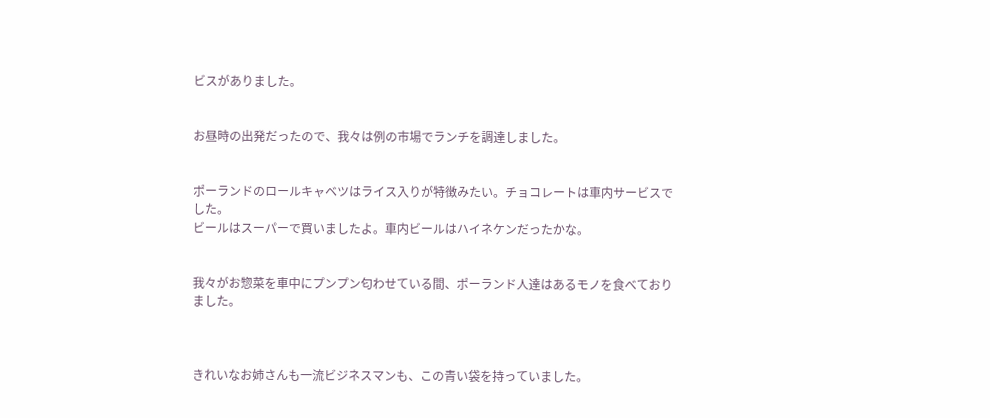ビスがありました。


お昼時の出発だったので、我々は例の市場でランチを調達しました。


ポーランドのロールキャベツはライス入りが特徴みたい。チョコレートは車内サービスでした。
ビールはスーパーで買いましたよ。車内ビールはハイネケンだったかな。


我々がお惣菜を車中にプンプン匂わせている間、ポーランド人達はあるモノを食べておりました。



きれいなお姉さんも一流ビジネスマンも、この青い袋を持っていました。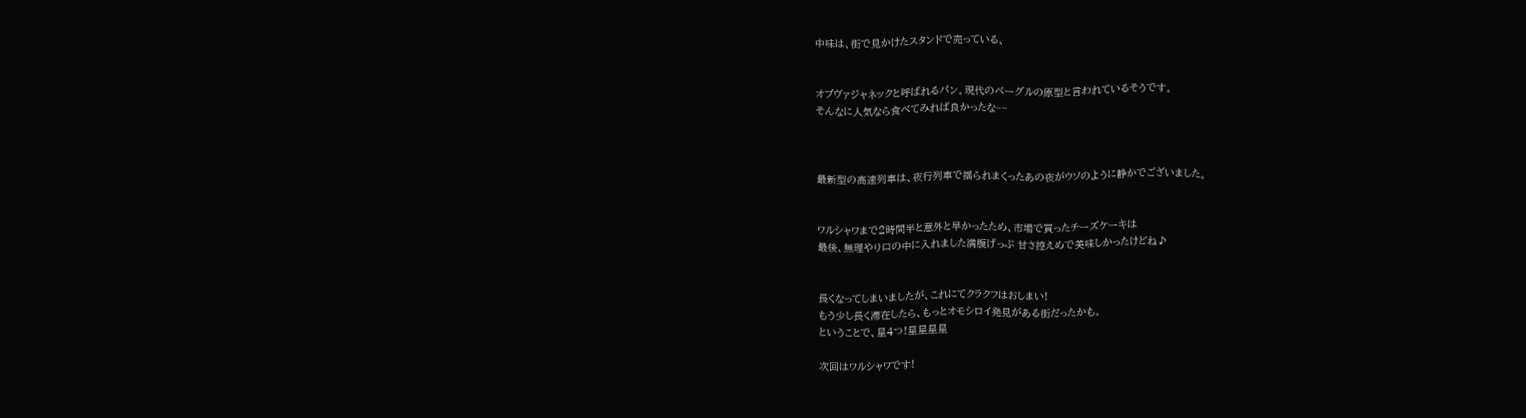中味は、街で見かけたスタンドで売っている、


オブヴァジャネックと呼ばれるパン。現代のベーグルの原型と言われているそうです。
そんなに人気なら食べてみれば良かったな~~



最新型の高速列車は、夜行列車で揺られまくったあの夜がウソのように静かでございました。


ワルシャワまで2時間半と意外と早かったため、市場で買ったチーズケーキは
最後、無理やり口の中に入れました満腹げっぷ 甘さ控えめで美味しかったけどね♪


長くなってしまいましたが、これにてクラクフはおしまい!
もう少し長く滞在したら、もっとオモシロイ発見がある街だったかも。
ということで、星4つ!星星星星

次回はワルシャワです!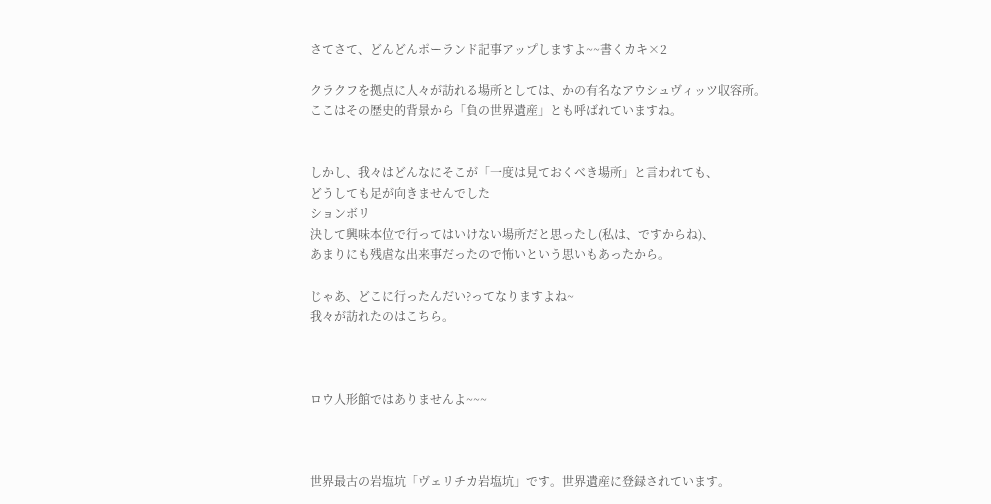さてさて、どんどんポーランド記事アップしますよ~~書くカキ×2

クラクフを拠点に人々が訪れる場所としては、かの有名なアウシュヴィッツ収容所。
ここはその歴史的背景から「負の世界遺産」とも呼ばれていますね。


しかし、我々はどんなにそこが「一度は見ておくべき場所」と言われても、
どうしても足が向きませんでした
ションボリ
決して興味本位で行ってはいけない場所だと思ったし(私は、ですからね)、
あまりにも残虐な出来事だったので怖いという思いもあったから。

じゃあ、どこに行ったんだい?ってなりますよね~
我々が訪れたのはこちら。



ロウ人形館ではありませんよ~~~



世界最古の岩塩坑「ヴェリチカ岩塩坑」です。世界遺産に登録されています。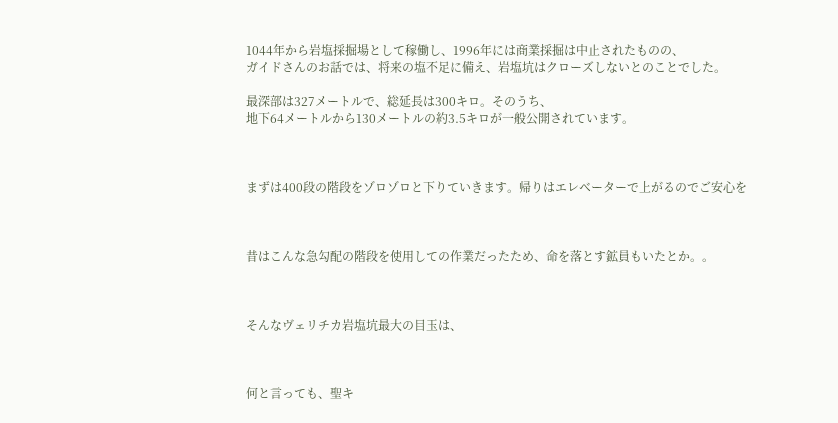1044年から岩塩採掘場として稼働し、1996年には商業採掘は中止されたものの、
ガイドさんのお話では、将来の塩不足に備え、岩塩坑はクローズしないとのことでした。

最深部は327メートルで、総延長は300キロ。そのうち、
地下64メートルから130メートルの約3.5キロが一般公開されています。



まずは400段の階段をゾロゾロと下りていきます。帰りはエレベーターで上がるのでご安心を



昔はこんな急勾配の階段を使用しての作業だったため、命を落とす鉱員もいたとか。。



そんなヴェリチカ岩塩坑最大の目玉は、



何と言っても、聖キ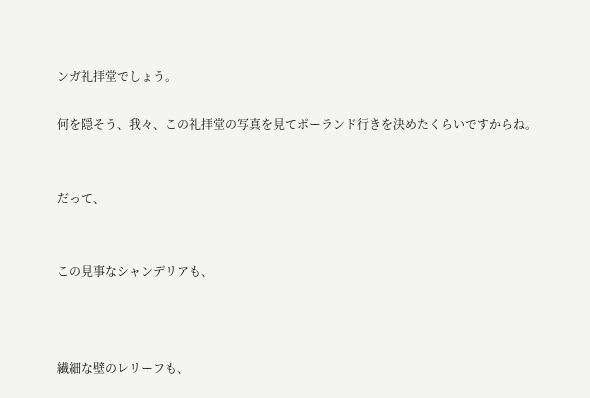ンガ礼拝堂でしょう。

何を隠そう、我々、この礼拝堂の写真を見てポーランド行きを決めたくらいですからね。


だって、


この見事なシャンデリアも、



繊細な壁のレリーフも、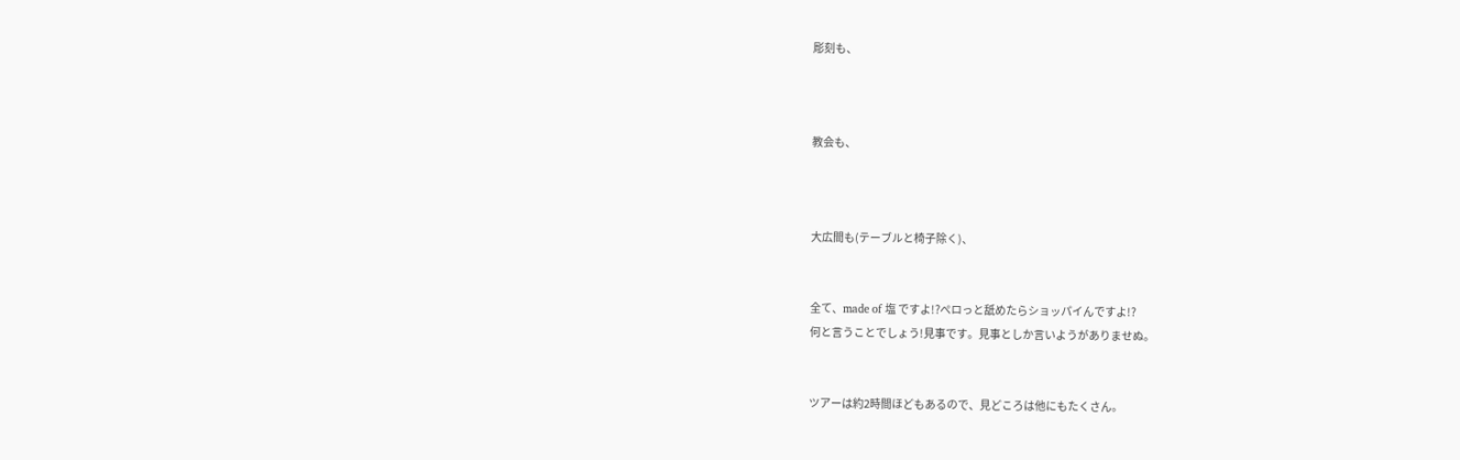彫刻も、



教会も、



大広間も(テーブルと椅子除く)、


全て、made of 塩 ですよ!?ぺロっと舐めたらショッパイんですよ!?
何と言うことでしょう!見事です。見事としか言いようがありませぬ。


ツアーは約2時間ほどもあるので、見どころは他にもたくさん。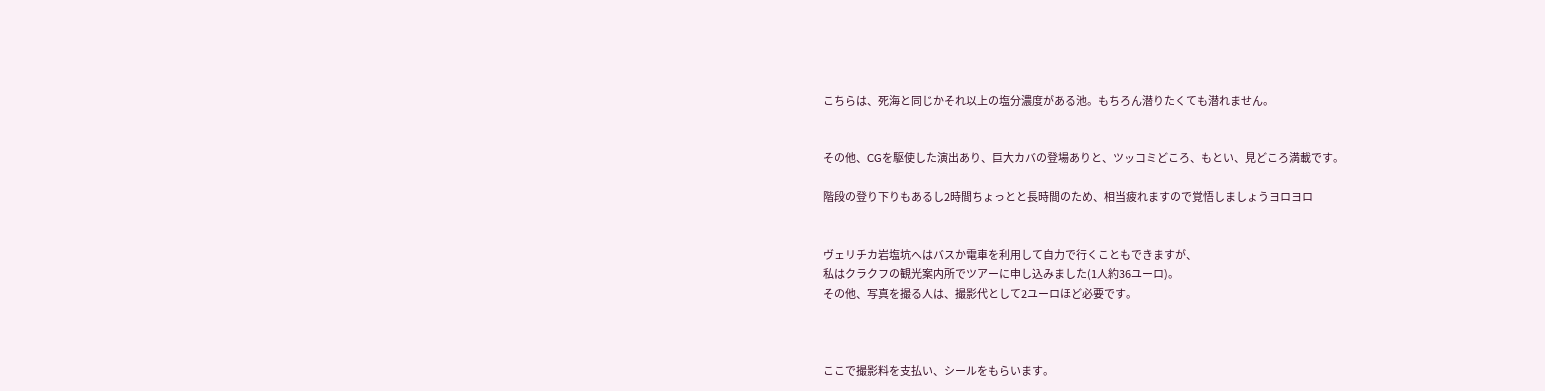こちらは、死海と同じかそれ以上の塩分濃度がある池。もちろん潜りたくても潜れません。


その他、CGを駆使した演出あり、巨大カバの登場ありと、ツッコミどころ、もとい、見どころ満載です。

階段の登り下りもあるし2時間ちょっとと長時間のため、相当疲れますので覚悟しましょうヨロヨロ


ヴェリチカ岩塩坑へはバスか電車を利用して自力で行くこともできますが、
私はクラクフの観光案内所でツアーに申し込みました(1人約36ユーロ)。
その他、写真を撮る人は、撮影代として2ユーロほど必要です。



ここで撮影料を支払い、シールをもらいます。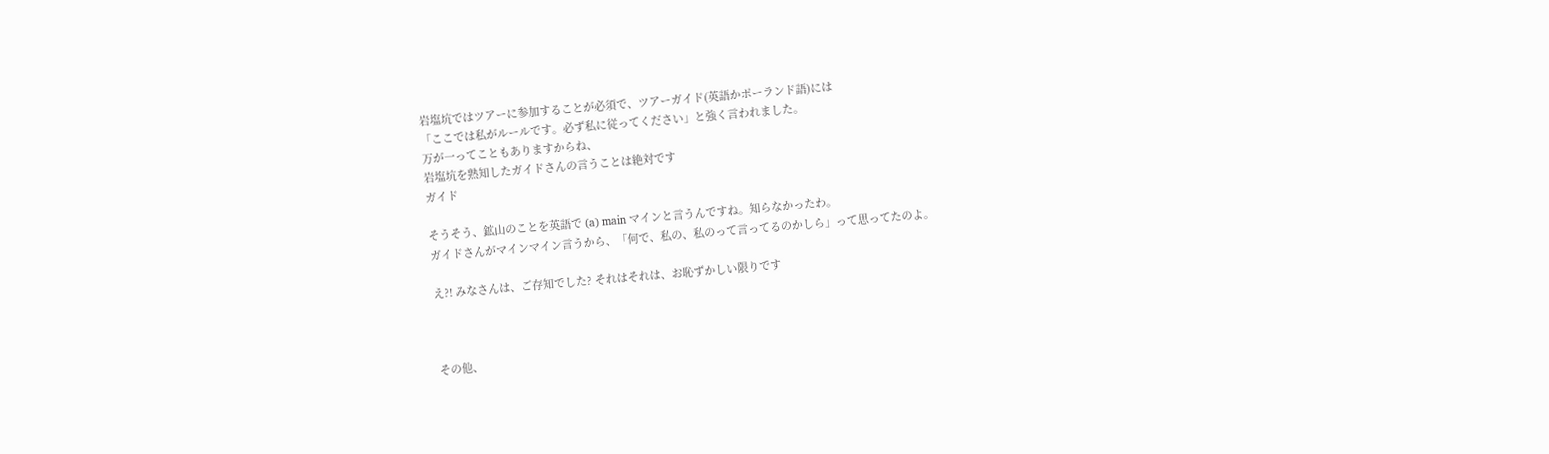岩塩坑ではツアーに参加することが必須で、ツアーガイド(英語かポーランド語)には
「ここでは私がルールです。必ず私に従ってください」と強く言われました。
万が一ってこともありますからね、
岩塩坑を熟知したガイドさんの言うことは絶対です
ガイド

そうそう、鉱山のことを英語で (a) main マインと言うんですね。知らなかったわ。
ガイドさんがマインマイン言うから、「何で、私の、私のって言ってるのかしら」って思ってたのよ。

え?! みなさんは、ご存知でした? それはそれは、お恥ずかしい限りです



その他、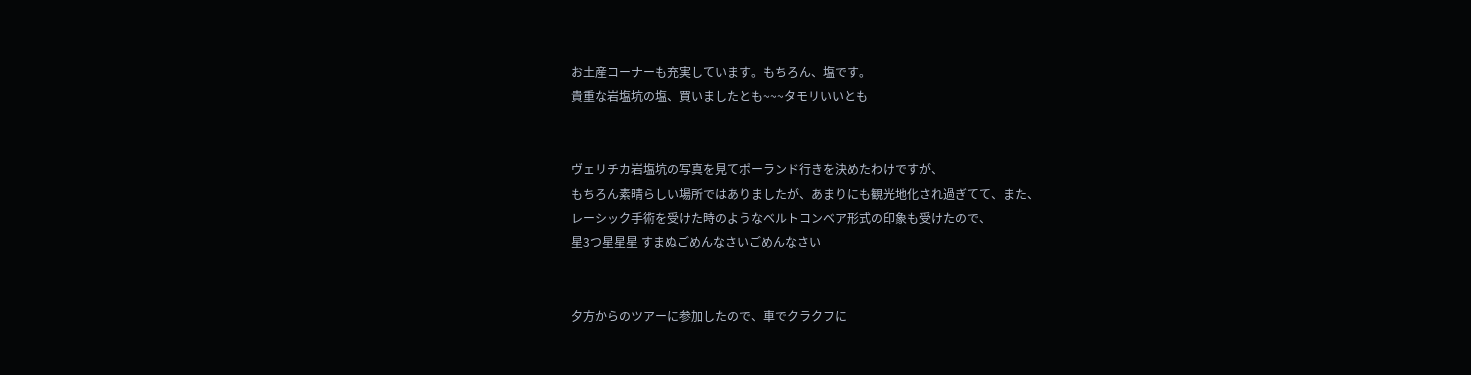お土産コーナーも充実しています。もちろん、塩です。
貴重な岩塩坑の塩、買いましたとも~~~タモリいいとも


ヴェリチカ岩塩坑の写真を見てポーランド行きを決めたわけですが、
もちろん素晴らしい場所ではありましたが、あまりにも観光地化され過ぎてて、また、
レーシック手術を受けた時のようなベルトコンベア形式の印象も受けたので、
星3つ星星星 すまぬごめんなさいごめんなさい


夕方からのツアーに参加したので、車でクラクフに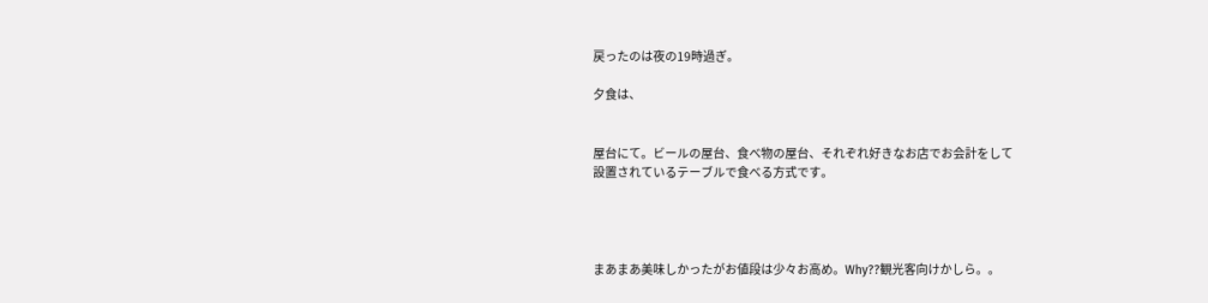戻ったのは夜の19時過ぎ。

夕食は、


屋台にて。ビールの屋台、食べ物の屋台、それぞれ好きなお店でお会計をして
設置されているテーブルで食べる方式です。




まあまあ美味しかったがお値段は少々お高め。Why??観光客向けかしら。。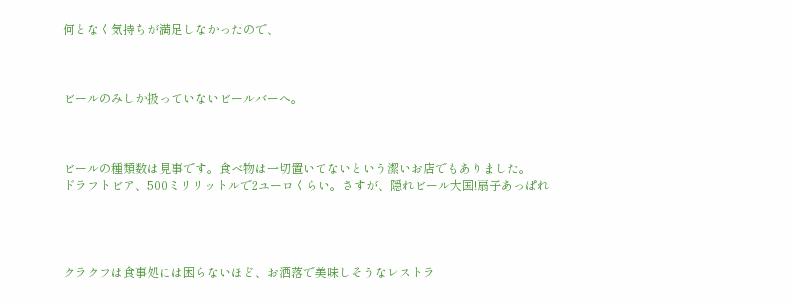何となく気持ちが満足しなかったので、



ビールのみしか扱っていないビールバーへ。



ビールの種類数は見事です。食べ物は一切置いてないという潔いお店でもありました。
ドラフトビア、500ミリリットルで2ユーロくらい。さすが、隠れビール大国!扇子あっぱれ




クラクフは食事処には困らないほど、お洒落で美味しそうなレストラ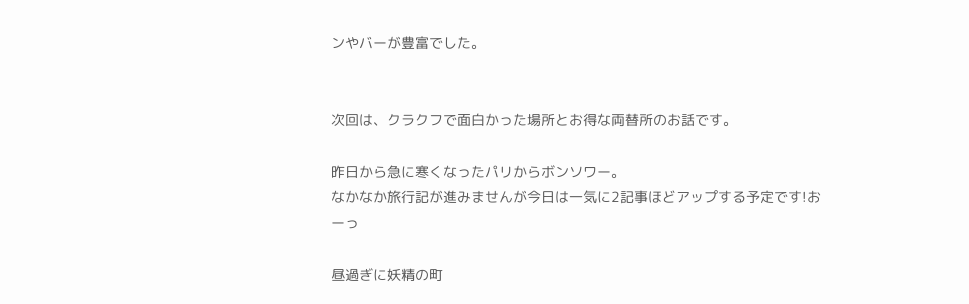ンやバーが豊富でした。


次回は、クラクフで面白かった場所とお得な両替所のお話です。

昨日から急に寒くなったパリからボンソワー。
なかなか旅行記が進みませんが今日は一気に2記事ほどアップする予定です!おーっ

昼過ぎに妖精の町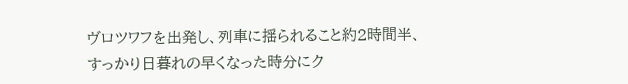ヴロツワフを出発し、列車に揺られること約2時間半、
すっかり日暮れの早くなった時分にク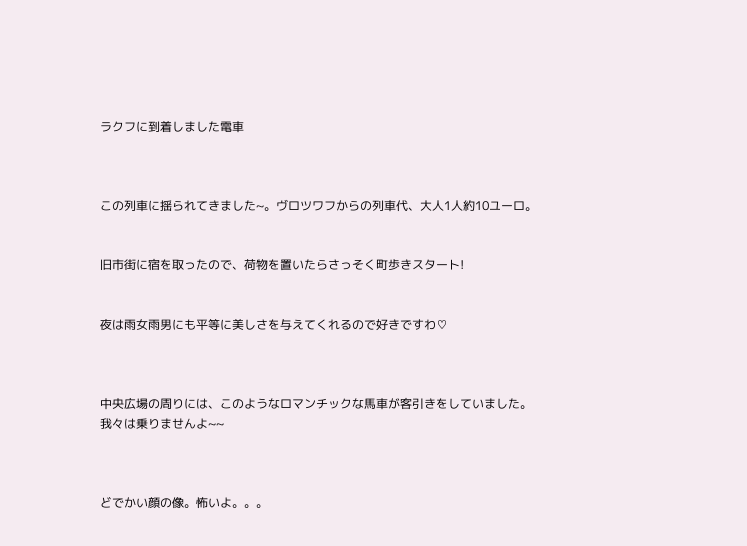ラクフに到着しました電車



この列車に揺られてきました~。ヴロツワフからの列車代、大人1人約10ユーロ。


旧市街に宿を取ったので、荷物を置いたらさっそく町歩きスタート!


夜は雨女雨男にも平等に美しさを与えてくれるので好きですわ♡



中央広場の周りには、このようなロマンチックな馬車が客引きをしていました。
我々は乗りませんよ~~



どでかい顔の像。怖いよ。。。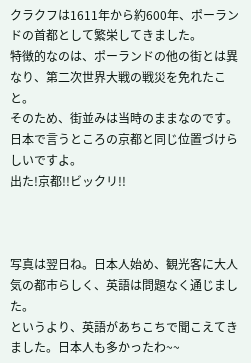クラクフは1611年から約600年、ポーランドの首都として繁栄してきました。
特徴的なのは、ポーランドの他の街とは異なり、第二次世界大戦の戦災を免れたこと。
そのため、街並みは当時のままなのです。日本で言うところの京都と同じ位置づけらしいですよ。
出た!京都!!ビックリ!!



写真は翌日ね。日本人始め、観光客に大人気の都市らしく、英語は問題なく通じました。
というより、英語があちこちで聞こえてきました。日本人も多かったわ~~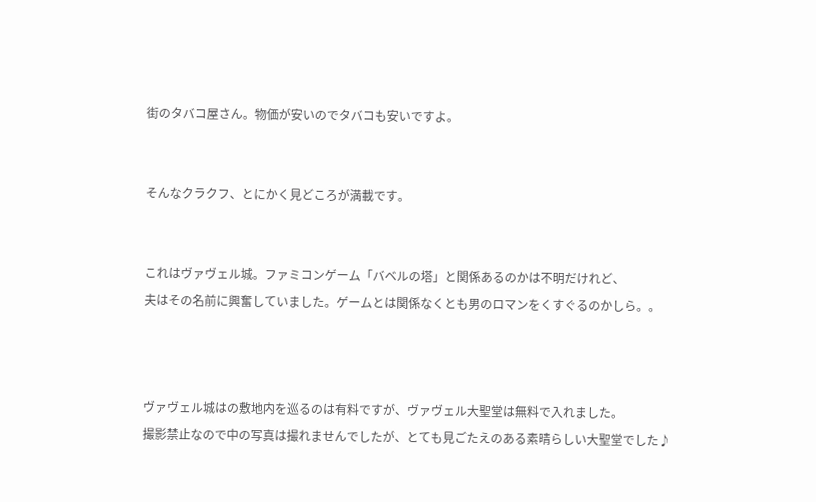街のタバコ屋さん。物価が安いのでタバコも安いですよ。


そんなクラクフ、とにかく見どころが満載です。


これはヴァヴェル城。ファミコンゲーム「バベルの塔」と関係あるのかは不明だけれど、
夫はその名前に興奮していました。ゲームとは関係なくとも男のロマンをくすぐるのかしら。。



ヴァヴェル城はの敷地内を巡るのは有料ですが、ヴァヴェル大聖堂は無料で入れました。
撮影禁止なので中の写真は撮れませんでしたが、とても見ごたえのある素晴らしい大聖堂でした♪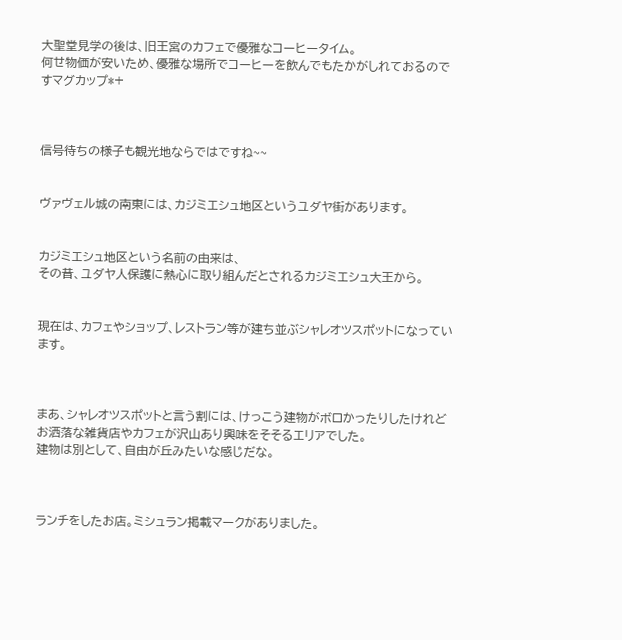大聖堂見学の後は、旧王宮のカフェで優雅なコーヒータイム。
何せ物価が安いため、優雅な場所でコーヒーを飲んでもたかがしれておるのですマグカップ*+



信号待ちの様子も観光地ならではですね~~


ヴァヴェル城の南東には、カジミエシュ地区というユダヤ街があります。


カジミエシュ地区という名前の由来は、
その昔、ユダヤ人保護に熱心に取り組んだとされるカジミエシュ大王から。


現在は、カフェやショップ、レストラン等が建ち並ぶシャレオツスポットになっています。



まあ、シャレオツスポットと言う割には、けっこう建物がボロかったりしたけれど
お洒落な雑貨店やカフェが沢山あり興味をそそるエリアでした。
建物は別として、自由が丘みたいな感じだな。



ランチをしたお店。ミシュラン掲載マークがありました。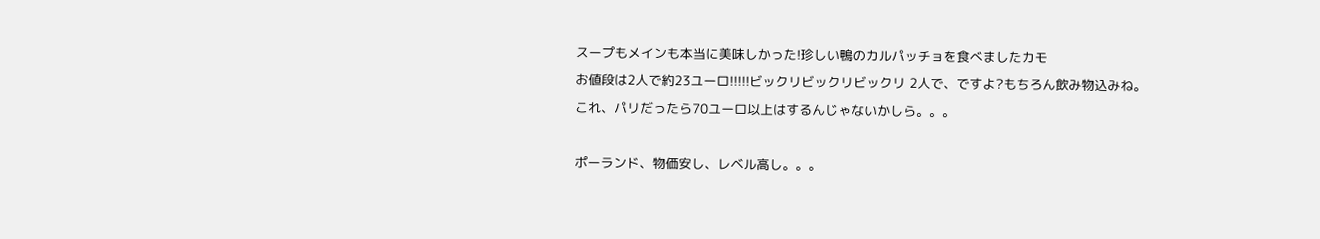スープもメインも本当に美味しかった!珍しい鴨のカルパッチョを食べましたカモ
お値段は2人で約23ユーロ!!!!!ビックリビックリビックリ 2人で、ですよ?もちろん飲み物込みね。
これ、パリだったら70ユーロ以上はするんじゃないかしら。。。

ポーランド、物価安し、レベル高し。。。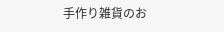手作り雑貨のお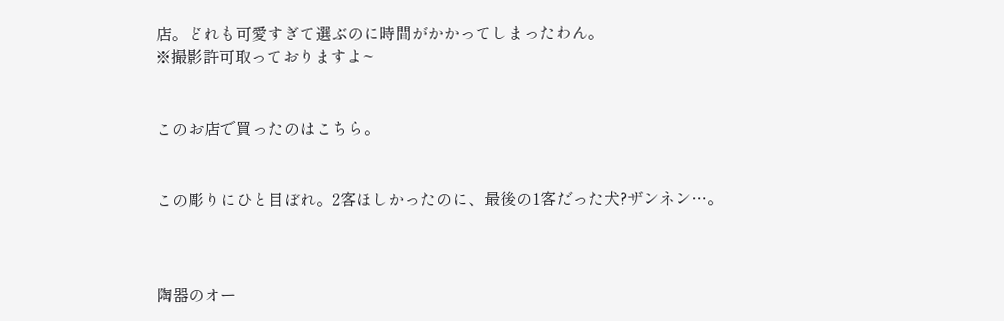店。どれも可愛すぎて選ぶのに時間がかかってしまったわん。
※撮影許可取っておりますよ~


このお店で買ったのはこちら。


この彫りにひと目ぼれ。2客ほしかったのに、最後の1客だった犬?ザンネン…。



陶器のオー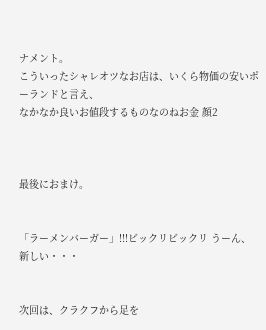ナメント。
こういったシャレオツなお店は、いくら物価の安いポーランドと言え、
なかなか良いお値段するものなのねお金 顔2



最後におまけ。


「ラーメンバーガー」!!!ビックリビックリ うーん、新しい・・・


次回は、クラクフから足を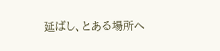延ばし、とある場所へ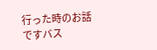行った時のお話ですバス